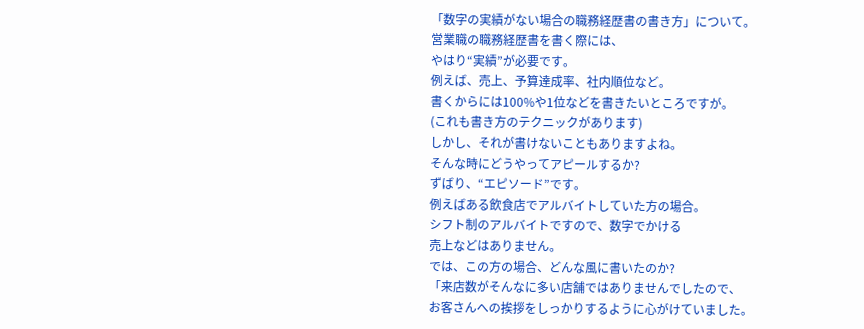「数字の実績がない場合の職務経歴書の書き方」について。
営業職の職務経歴書を書く際には、
やはり“実績”が必要です。
例えば、売上、予算達成率、社内順位など。
書くからには100%や1位などを書きたいところですが。
(これも書き方のテクニックがあります)
しかし、それが書けないこともありますよね。
そんな時にどうやってアピールするか?
ずばり、“エピソード”です。
例えばある飲食店でアルバイトしていた方の場合。
シフト制のアルバイトですので、数字でかける
売上などはありません。
では、この方の場合、どんな風に書いたのか?
「来店数がそんなに多い店舗ではありませんでしたので、
お客さんへの挨拶をしっかりするように心がけていました。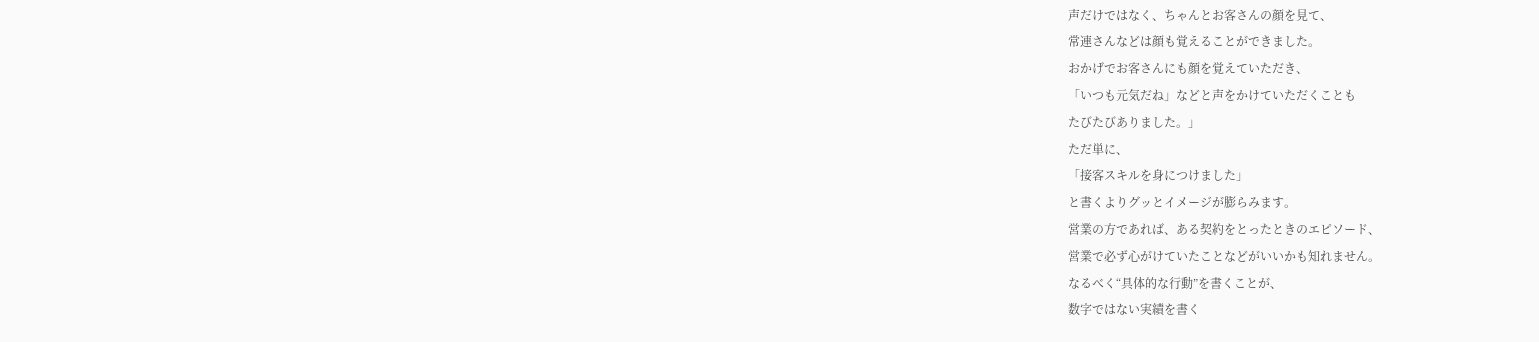声だけではなく、ちゃんとお客さんの顔を見て、
常連さんなどは顔も覚えることができました。
おかげでお客さんにも顔を覚えていただき、
「いつも元気だね」などと声をかけていただくことも
たびたびありました。」
ただ単に、
「接客スキルを身につけました」
と書くよりグッとイメージが膨らみます。
営業の方であれば、ある契約をとったときのエピソード、
営業で必ず心がけていたことなどがいいかも知れません。
なるべく“具体的な行動”を書くことが、
数字ではない実績を書く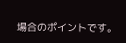場合のポイントです。